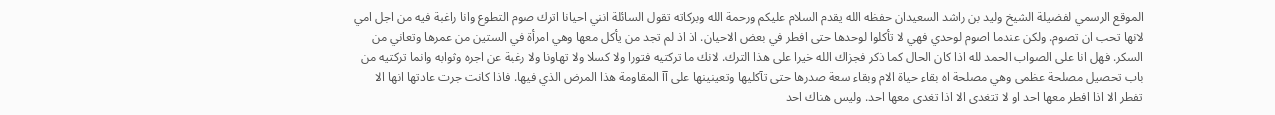الموقع الرسمي لفضيلة الشيخ وليد بن راشد السعيدان حفظه الله يقدم السلام عليكم ورحمة الله وبركاته تقول السائلة انني احيانا اترك صوم التطوع وانا راغبة فيه من اجل امي لانها تحب ان تصوم. ولكن عندما اصوم لوحدي فهي لا تأكلوا لوحدها حتى افطر في بعض الاحيان. اذ اذ لم تجد من يأكل معها وهي امرأة في الستين من عمرها وتعاني من السكر. فهل انا على الصواب الحمد لله اذا كان الحال كما ذكر فجزاك الله خيرا على هذا الترك. لانك ما تركتيه فتورا ولا كسلا ولا تهاونا ولا رغبة عن اجره وثوابه وانما تركتيه من باب تحصيل مصلحة عظمى وهي مصلحة اه بقاء حياة الام وبقاء سعة صدرها حتى تآكليها وتعينينها على آآ المقاومة هذا المرض الذي فيها. فاذا كانت جرت عادتها انها الا تفطر الا اذا افطر معها احد او لا تتغدى الا اذا تغدى معها احد. وليس هناك احد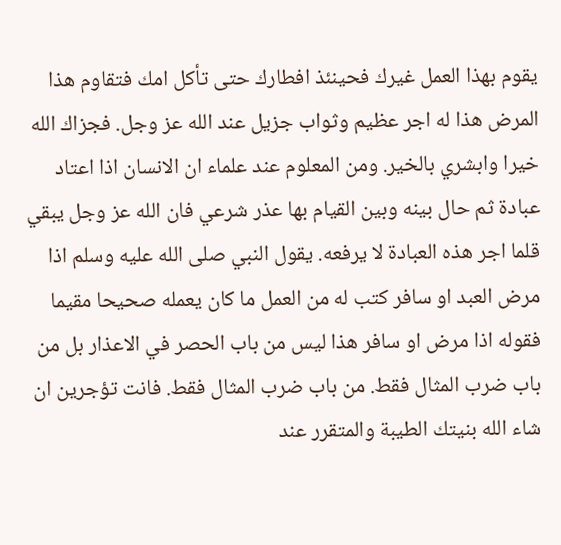يقوم بهذا العمل غيرك فحينئذ افطارك حتى تأكل امك فتقاوم هذا المرض هذا له اجر عظيم وثواب جزيل عند الله عز وجل. فجزاك الله خيرا وابشري بالخير. ومن المعلوم عند علماء ان الانسان اذا اعتاد عبادة ثم حال بينه وبين القيام بها عذر شرعي فان الله عز وجل يبقي قلما اجر هذه العبادة لا يرفعه. يقول النبي صلى الله عليه وسلم اذا مرض العبد او سافر كتب له من العمل ما كان يعمله صحيحا مقيما فقوله اذا مرض او سافر هذا ليس من باب الحصر في الاعذار بل من باب ضرب المثال فقط. من باب ضرب المثال فقط. فانت تؤجرين ان شاء الله بنيتك الطيبة والمتقرر عند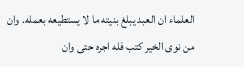العلماء ان العبد يبلغ بنيته ما لا يستطيعه بعمله. وان من نوى الخير كتب فله اجره حتى وان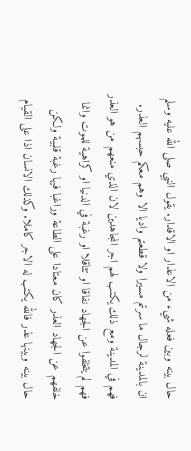حال بينه وبين فعله شيء من الاعذار او الاقدار. يقول النبي صلى الله عليه وسلم ان بالمدينة لرجال ما سرتم مسيرا ولا قطعتم واديا الا وهم معكم حبسهم العذر. فهم في المدينة ومع ذلك يكتب لهم اجر المجاهدين لان الذي منعهم من هو العذر فهم لم يتخلفوا عن الجهاد نفاقا او تثاقلا او رغبة في الدنيا او كراهية للموت وانما خلفهم عن الجهاد العذر كان معتادا على الطاعة وراغبا فيها رغبة قلبية ولكن حال بينه وبينها عذر فالله يكتب له الاجر كاملا. وكذلك الانسان اذا على القيام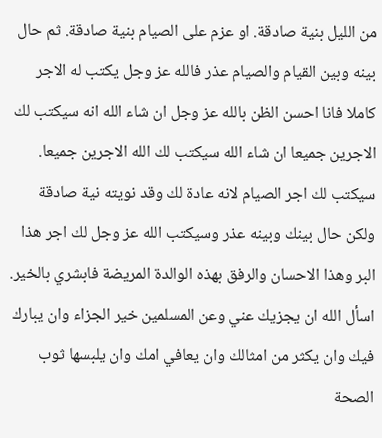من الليل بنية صادقة. او عزم على الصيام بنية صادقة. ثم حال بينه وبين القيام والصيام عذر فالله عز وجل يكتب له الاجر كاملا فانا احسن الظن بالله عز وجل ان شاء الله انه سيكتب لك الاجرين جميعا ان شاء الله سيكتب لك الله الاجرين جميعا. سيكتب لك اجر الصيام لانه عادة لك وقد نويته نية صادقة ولكن حال بينك وبينه عذر وسيكتب الله عز وجل لك اجر هذا البر وهذا الاحسان والرفق بهذه الوالدة المريضة فابشري بالخير. اسأل الله ان يجزيك عني وعن المسلمين خير الجزاء وان يبارك فيك وان يكثر من امثالك وان يعافي امك وان يلبسها ثوب الصحة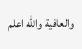والعافية والله اعلم